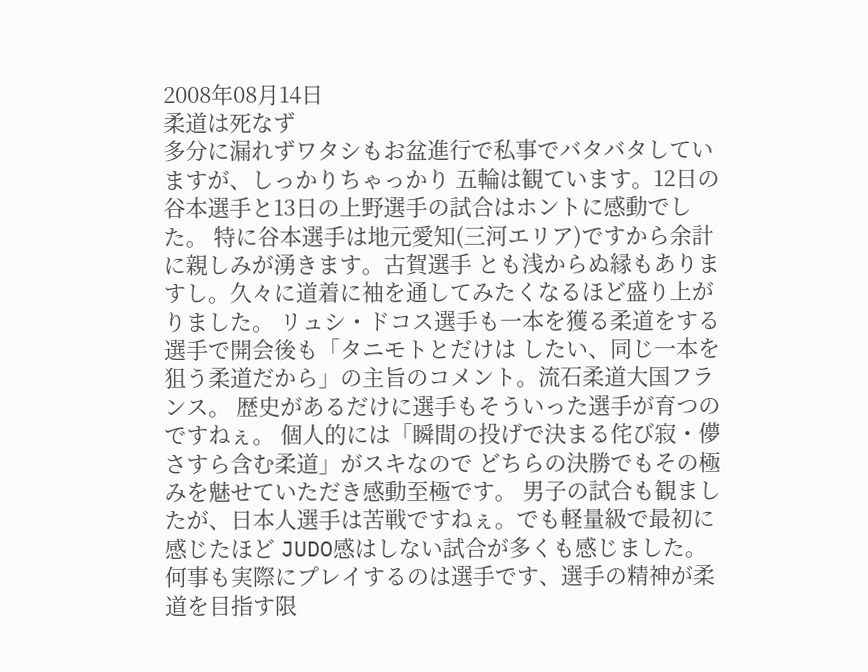2008年08月14日
柔道は死なず
多分に漏れずワタシもお盆進行で私事でバタバタしていますが、しっかりちゃっかり 五輪は観ています。12日の谷本選手と13日の上野選手の試合はホントに感動でした。 特に谷本選手は地元愛知(三河エリア)ですから余計に親しみが湧きます。古賀選手 とも浅からぬ縁もありますし。久々に道着に袖を通してみたくなるほど盛り上がりました。 リュシ・ドコス選手も一本を獲る柔道をする選手で開会後も「タニモトとだけは したい、同じ一本を狙う柔道だから」の主旨のコメント。流石柔道大国フランス。 歴史があるだけに選手もそういった選手が育つのですねぇ。 個人的には「瞬間の投げで決まる侘び寂・儚さすら含む柔道」がスキなので どちらの決勝でもその極みを魅せていただき感動至極です。 男子の試合も観ましたが、日本人選手は苦戦ですねぇ。でも軽量級で最初に感じたほど JUDO感はしない試合が多くも感じました。 何事も実際にプレイするのは選手です、選手の精神が柔道を目指す限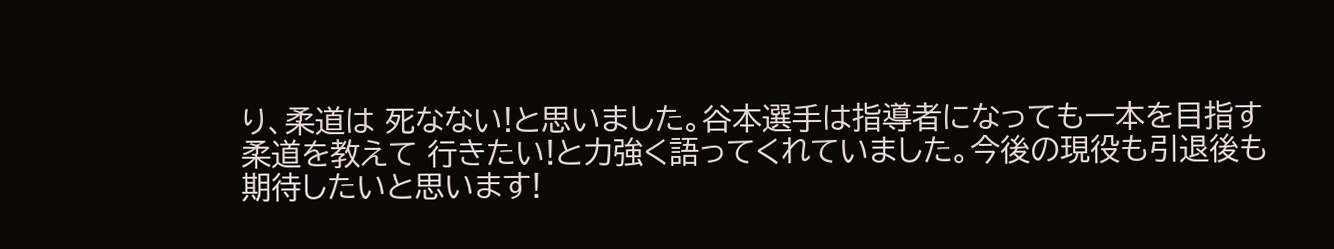り、柔道は 死なない!と思いました。谷本選手は指導者になっても一本を目指す柔道を教えて 行きたい!と力強く語ってくれていました。今後の現役も引退後も期待したいと思います!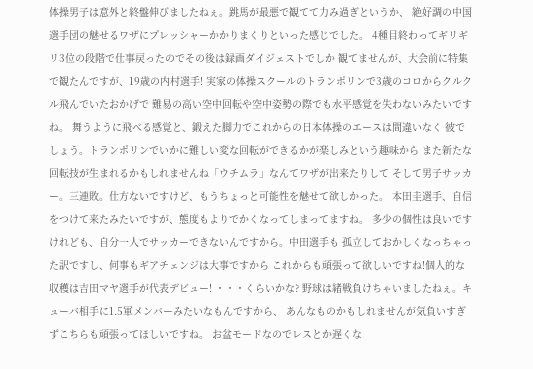体操男子は意外と終盤伸びましたねぇ。跳馬が最悪で観てて力み過ぎというか、 絶好調の中国選手団の魅せるワザにプレッシャーかかりまくりといった感じでした。 4種目終わってギリギリ3位の段階で仕事戻ったのでその後は録画ダイジェストでしか 観てませんが、大会前に特集で観たんですが、19歳の内村選手! 実家の体操スクールのトランポリンで3歳のコロからクルクル飛んでいたおかげで 難易の高い空中回転や空中姿勢の際でも水平感覚を失わないみたいですね。 舞うように飛べる感覚と、鍛えた脚力でこれからの日本体操のエースは間違いなく 彼でしょう。トランポリンでいかに難しい変な回転ができるかが楽しみという趣味から また新たな回転技が生まれるかもしれませんね「ウチムラ」なんてワザが出来たりして そして男子サッカー。三連敗。仕方ないですけど、もうちょっと可能性を魅せて欲しかった。 本田圭選手、自信をつけて来たみたいですが、態度もよりでかくなってしまってますね。 多少の個性は良いですけれども、自分一人でサッカーできないんですから。中田選手も 孤立しておかしくなっちゃった訳ですし、何事もギアチェンジは大事ですから これからも頑張って欲しいですね!個人的な収穫は吉田マヤ選手が代表デビュー! ・・・くらいかな? 野球は緒戦負けちゃいましたねぇ。キューバ相手に1.5軍メンバーみたいなもんですから、 あんなものかもしれませんが気負いすぎずこちらも頑張ってほしいですね。 お盆モードなのでレスとか遅くな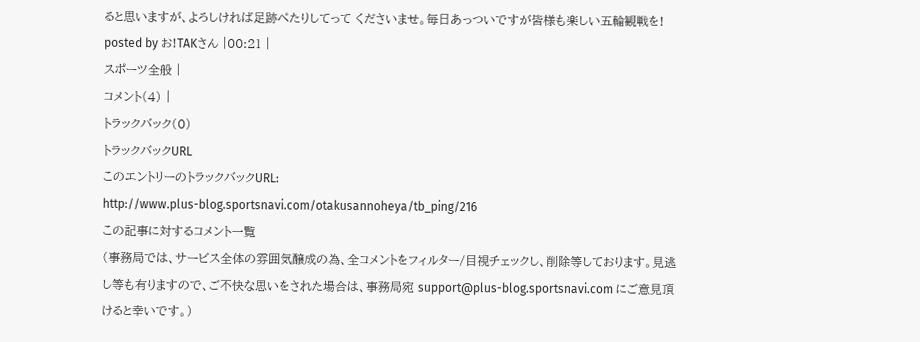ると思いますが、よろしければ足跡ぺたりしてって くださいませ。毎日あっついですが皆様も楽しい五輪観戦を!
posted by お!TAKさん |00:21 |
スポーツ全般 |
コメント(4) |
トラックバック(0)
トラックバックURL
このエントリーのトラックバックURL:
http://www.plus-blog.sportsnavi.com/otakusannoheya/tb_ping/216
この記事に対するコメント一覧
(事務局では、サービス全体の雰囲気醸成の為、全コメントをフィルター/目視チェックし、削除等しております。見逃し等も有りますので、ご不快な思いをされた場合は、事務局宛 support@plus-blog.sportsnavi.com にご意見頂けると幸いです。)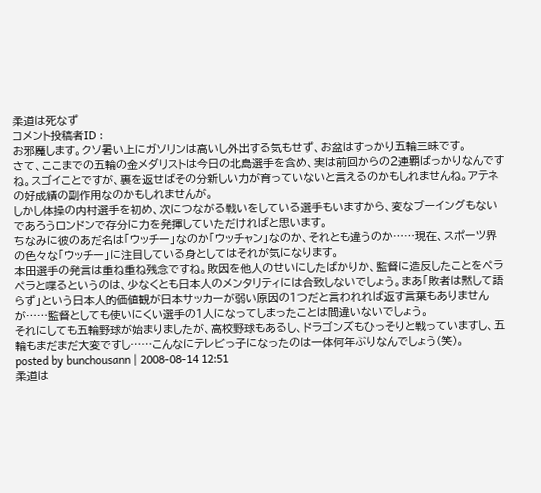柔道は死なず
コメント投稿者ID :
お邪魔します。クソ暑い上にガソリンは高いし外出する気もせず、お盆はすっかり五輪三昧です。
さて、ここまでの五輪の金メダリストは今日の北島選手を含め、実は前回からの2連覇ばっかりなんですね。スゴイことですが、裏を返せばその分新しい力が育っていないと言えるのかもしれませんね。アテネの好成績の副作用なのかもしれませんが。
しかし体操の内村選手を初め、次につながる戦いをしている選手もいますから、変なブーイングもないであろうロンドンで存分に力を発揮していただければと思います。
ちなみに彼のあだ名は「ウッチー」なのか「ウッチャン」なのか、それとも違うのか……現在、スポーツ界の色々な「ウッチー」に注目している身としてはそれが気になります。
本田選手の発言は重ね重ね残念ですね。敗因を他人のせいにしたばかりか、監督に造反したことをペラペラと喋るというのは、少なくとも日本人のメンタリティには合致しないでしょう。まあ「敗者は黙して語らず」という日本人的価値観が日本サッカーが弱い原因の1つだと言われれば返す言葉もありませんが……監督としても使いにくい選手の1人になってしまったことは間違いないでしょう。
それにしても五輪野球が始まりましたが、高校野球もあるし、ドラゴンズもひっそりと戦っていますし、五輪もまだまだ大変ですし……こんなにテレビっ子になったのは一体何年ぶりなんでしょう(笑)。
posted by bunchousann | 2008-08-14 12:51
柔道は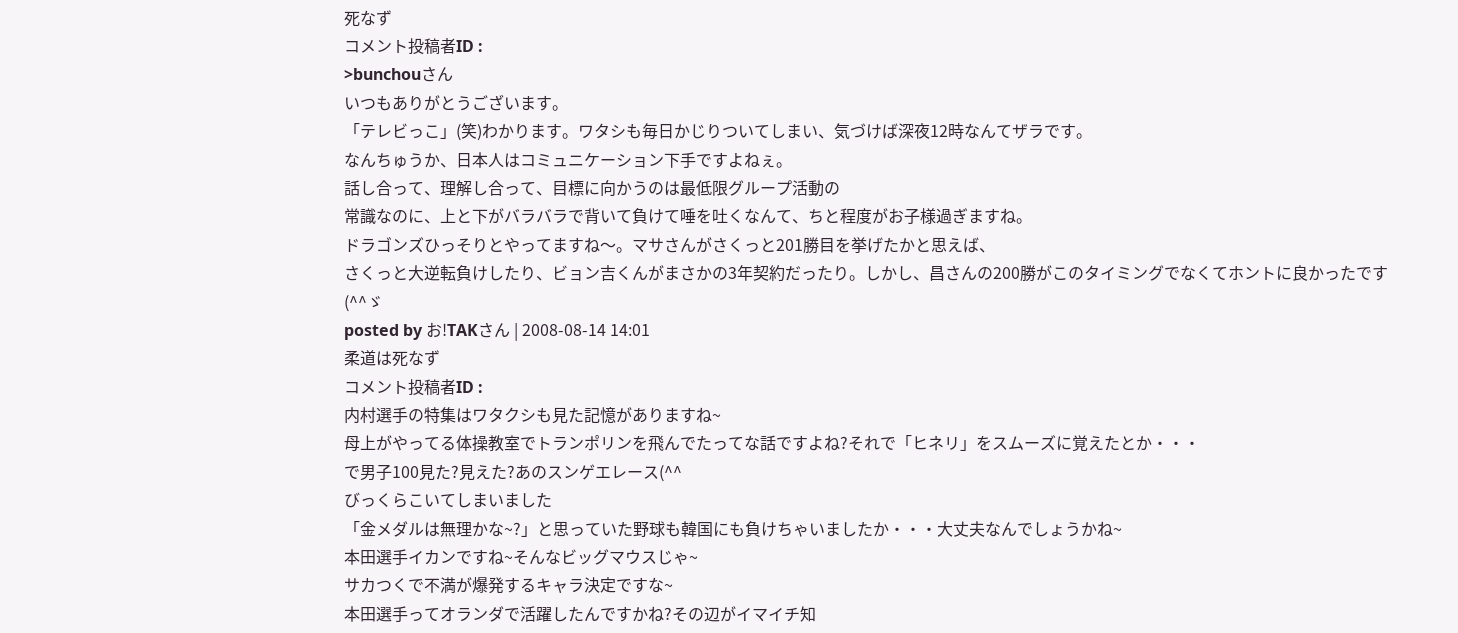死なず
コメント投稿者ID :
>bunchouさん
いつもありがとうございます。
「テレビっこ」(笑)わかります。ワタシも毎日かじりついてしまい、気づけば深夜12時なんてザラです。
なんちゅうか、日本人はコミュニケーション下手ですよねぇ。
話し合って、理解し合って、目標に向かうのは最低限グループ活動の
常識なのに、上と下がバラバラで背いて負けて唾を吐くなんて、ちと程度がお子様過ぎますね。
ドラゴンズひっそりとやってますね〜。マサさんがさくっと201勝目を挙げたかと思えば、
さくっと大逆転負けしたり、ビョン吉くんがまさかの3年契約だったり。しかし、昌さんの200勝がこのタイミングでなくてホントに良かったです(^^ゞ
posted by お!TAKさん | 2008-08-14 14:01
柔道は死なず
コメント投稿者ID :
内村選手の特集はワタクシも見た記憶がありますね~
母上がやってる体操教室でトランポリンを飛んでたってな話ですよね?それで「ヒネリ」をスムーズに覚えたとか・・・
で男子100見た?見えた?あのスンゲエレース(^^
びっくらこいてしまいました
「金メダルは無理かな~?」と思っていた野球も韓国にも負けちゃいましたか・・・大丈夫なんでしょうかね~
本田選手イカンですね~そんなビッグマウスじゃ~
サカつくで不満が爆発するキャラ決定ですな~
本田選手ってオランダで活躍したんですかね?その辺がイマイチ知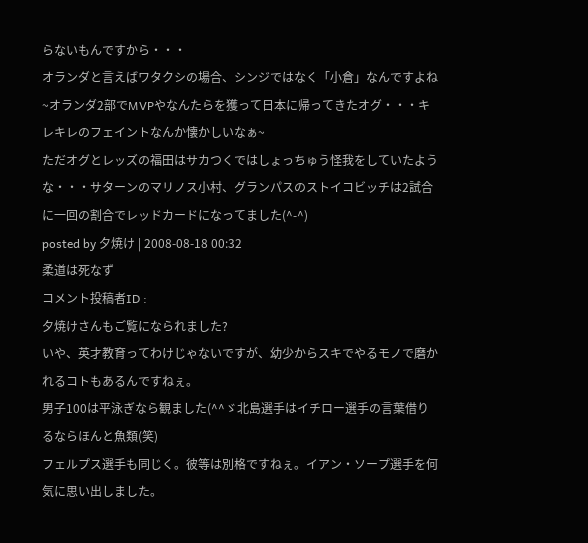らないもんですから・・・
オランダと言えばワタクシの場合、シンジではなく「小倉」なんですよね~オランダ2部でMVPやなんたらを獲って日本に帰ってきたオグ・・・キレキレのフェイントなんか懐かしいなぁ~
ただオグとレッズの福田はサカつくではしょっちゅう怪我をしていたような・・・サターンのマリノス小村、グランパスのストイコビッチは2試合に一回の割合でレッドカードになってました(^-^)
posted by 夕焼け | 2008-08-18 00:32
柔道は死なず
コメント投稿者ID :
夕焼けさんもご覧になられました?
いや、英才教育ってわけじゃないですが、幼少からスキでやるモノで磨かれるコトもあるんですねぇ。
男子100は平泳ぎなら観ました(^^ゞ北島選手はイチロー選手の言葉借りるならほんと魚類(笑)
フェルプス選手も同じく。彼等は別格ですねぇ。イアン・ソープ選手を何気に思い出しました。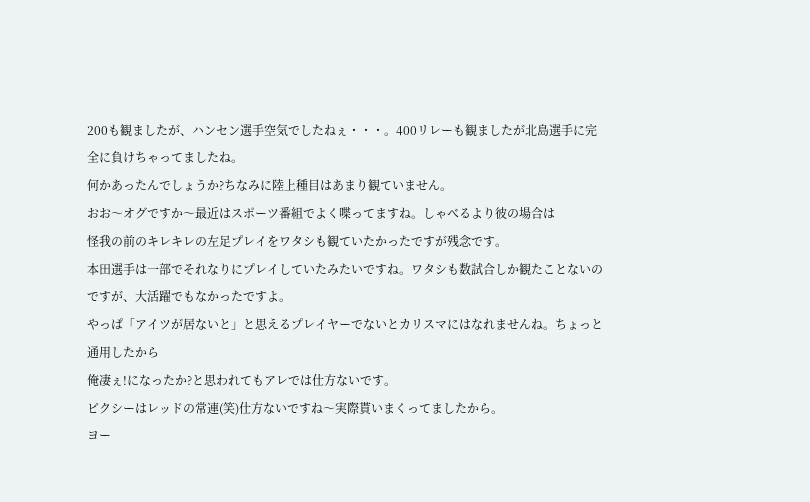200も観ましたが、ハンセン選手空気でしたねぇ・・・。400リレーも観ましたが北島選手に完全に負けちゃってましたね。
何かあったんでしょうか?ちなみに陸上種目はあまり観ていません。
おお〜オグですか〜最近はスポーツ番組でよく喋ってますね。しゃべるより彼の場合は
怪我の前のキレキレの左足プレイをワタシも観ていたかったですが残念です。
本田選手は一部でそれなりにプレイしていたみたいですね。ワタシも数試合しか観たことないのですが、大活躍でもなかったですよ。
やっぱ「アイツが居ないと」と思えるプレイヤーでないとカリスマにはなれませんね。ちょっと通用したから
俺凄ぇ!になったか?と思われてもアレでは仕方ないです。
ピクシーはレッドの常連(笑)仕方ないですね〜実際貰いまくってましたから。
ヨー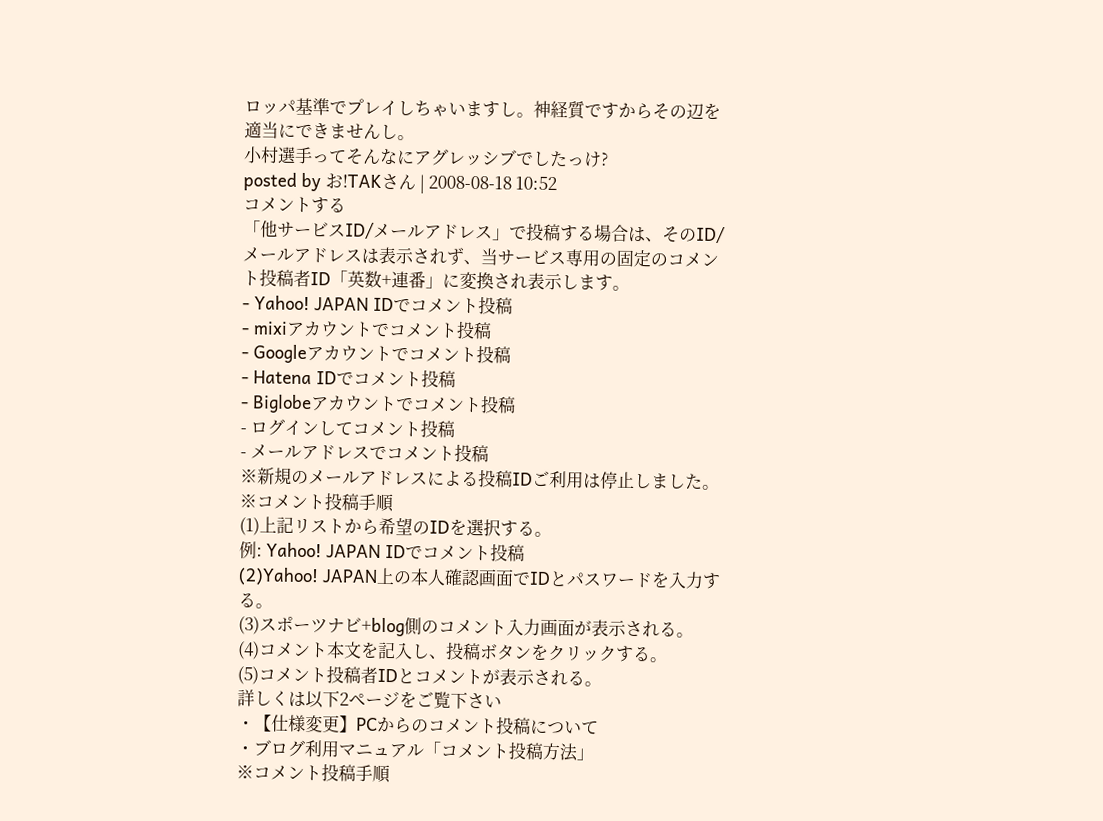ロッパ基準でプレイしちゃいますし。神経質ですからその辺を適当にできませんし。
小村選手ってそんなにアグレッシブでしたっけ?
posted by お!TAKさん | 2008-08-18 10:52
コメントする
「他サービスID/メールアドレス」で投稿する場合は、そのID/メールアドレスは表示されず、当サービス専用の固定のコメント投稿者ID「英数+連番」に変換され表示します。
- Yahoo! JAPAN IDでコメント投稿
- mixiアカウントでコメント投稿
- Googleアカウントでコメント投稿
- Hatena IDでコメント投稿
- Biglobeアカウントでコメント投稿
- ログインしてコメント投稿
- メールアドレスでコメント投稿
※新規のメールアドレスによる投稿IDご利用は停止しました。
※コメント投稿手順
(1)上記リストから希望のIDを選択する。
例: Yahoo! JAPAN IDでコメント投稿
(2)Yahoo! JAPAN上の本人確認画面でIDとパスワードを入力する。
(3)スポーツナビ+blog側のコメント入力画面が表示される。
(4)コメント本文を記入し、投稿ボタンをクリックする。
(5)コメント投稿者IDとコメントが表示される。
詳しくは以下2ページをご覧下さい
・【仕様変更】PCからのコメント投稿について
・ブログ利用マニュアル「コメント投稿方法」
※コメント投稿手順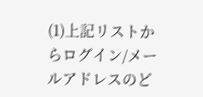(1)上記リストからログイン/メールアドレスのど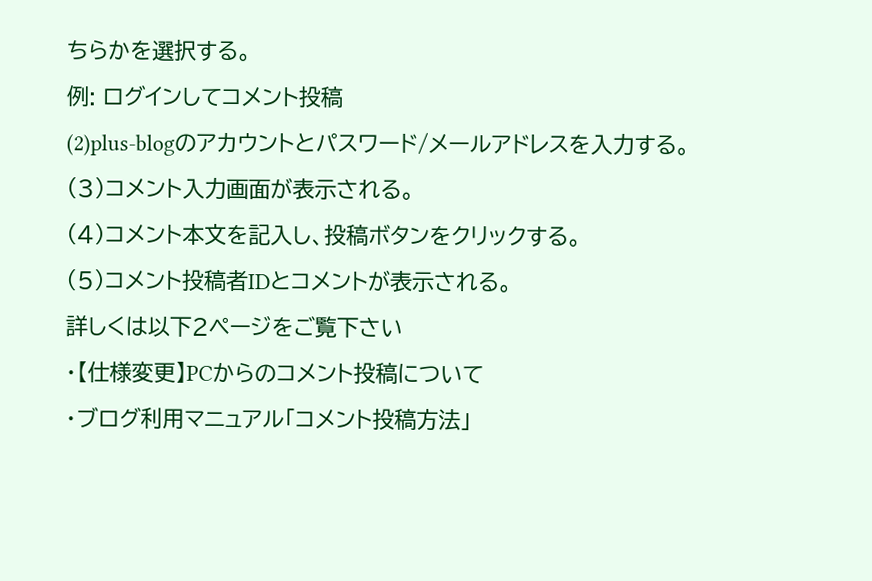ちらかを選択する。
例: ログインしてコメント投稿
(2)plus-blogのアカウントとパスワード/メールアドレスを入力する。
(3)コメント入力画面が表示される。
(4)コメント本文を記入し、投稿ボタンをクリックする。
(5)コメント投稿者IDとコメントが表示される。
詳しくは以下2ページをご覧下さい
・【仕様変更】PCからのコメント投稿について
・ブログ利用マニュアル「コメント投稿方法」